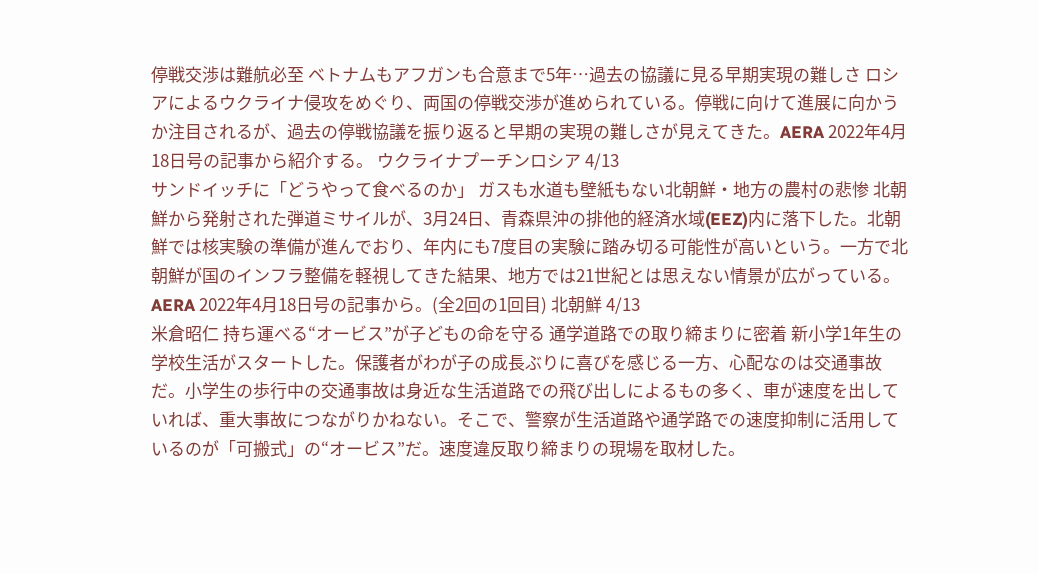停戦交渉は難航必至 ベトナムもアフガンも合意まで5年…過去の協議に見る早期実現の難しさ ロシアによるウクライナ侵攻をめぐり、両国の停戦交渉が進められている。停戦に向けて進展に向かうか注目されるが、過去の停戦協議を振り返ると早期の実現の難しさが見えてきた。AERA 2022年4月18日号の記事から紹介する。 ウクライナプーチンロシア 4/13
サンドイッチに「どうやって食べるのか」 ガスも水道も壁紙もない北朝鮮・地方の農村の悲惨 北朝鮮から発射された弾道ミサイルが、3月24日、青森県沖の排他的経済水域(EEZ)内に落下した。北朝鮮では核実験の準備が進んでおり、年内にも7度目の実験に踏み切る可能性が高いという。一方で北朝鮮が国のインフラ整備を軽視してきた結果、地方では21世紀とは思えない情景が広がっている。AERA 2022年4月18日号の記事から。(全2回の1回目) 北朝鮮 4/13
米倉昭仁 持ち運べる“オービス”が子どもの命を守る 通学道路での取り締まりに密着 新小学1年生の学校生活がスタートした。保護者がわが子の成長ぶりに喜びを感じる一方、心配なのは交通事故だ。小学生の歩行中の交通事故は身近な生活道路での飛び出しによるもの多く、車が速度を出していれば、重大事故につながりかねない。そこで、警察が生活道路や通学路での速度抑制に活用しているのが「可搬式」の“オービス”だ。速度違反取り締まりの現場を取材した。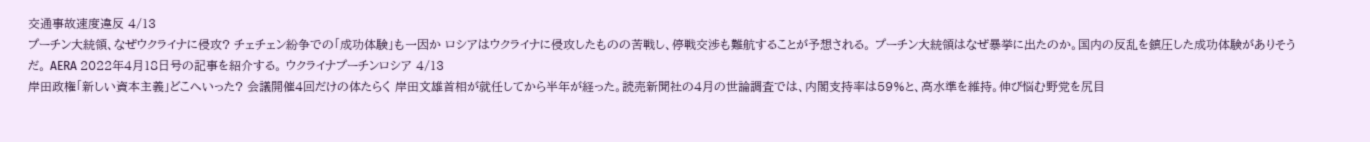交通事故速度違反 4/13
プーチン大統領、なぜウクライナに侵攻? チェチェン紛争での「成功体験」も一因か ロシアはウクライナに侵攻したものの苦戦し、停戦交渉も難航することが予想される。 プーチン大統領はなぜ暴挙に出たのか。国内の反乱を鎮圧した成功体験がありそうだ。 AERA 2022年4月18日号の記事を紹介する。 ウクライナプーチンロシア 4/13
岸田政権「新しい資本主義」どこへいった? 会議開催4回だけの体たらく 岸田文雄首相が就任してから半年が経った。読売新聞社の4月の世論調査では、内閣支持率は59%と、高水準を維持。伸び悩む野党を尻目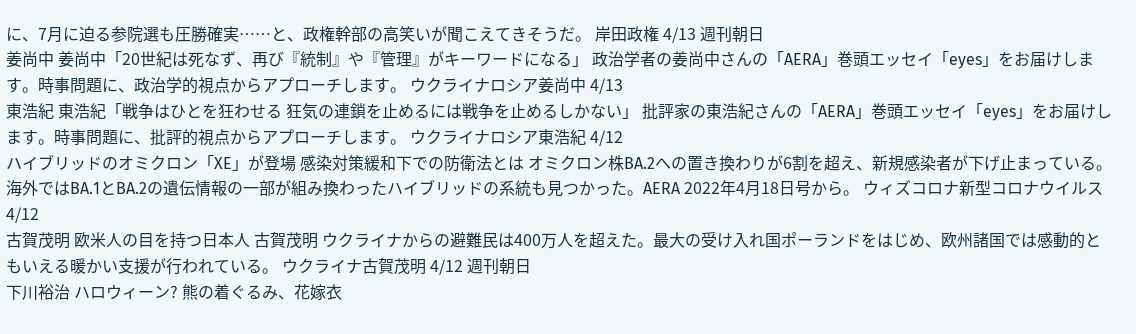に、7月に迫る参院選も圧勝確実……と、政権幹部の高笑いが聞こえてきそうだ。 岸田政権 4/13 週刊朝日
姜尚中 姜尚中「20世紀は死なず、再び『統制』や『管理』がキーワードになる」 政治学者の姜尚中さんの「AERA」巻頭エッセイ「eyes」をお届けします。時事問題に、政治学的視点からアプローチします。 ウクライナロシア姜尚中 4/13
東浩紀 東浩紀「戦争はひとを狂わせる 狂気の連鎖を止めるには戦争を止めるしかない」 批評家の東浩紀さんの「AERA」巻頭エッセイ「eyes」をお届けします。時事問題に、批評的視点からアプローチします。 ウクライナロシア東浩紀 4/12
ハイブリッドのオミクロン「XE」が登場 感染対策緩和下での防衛法とは オミクロン株BA.2への置き換わりが6割を超え、新規感染者が下げ止まっている。海外ではBA.1とBA.2の遺伝情報の一部が組み換わったハイブリッドの系統も見つかった。AERA 2022年4月18日号から。 ウィズコロナ新型コロナウイルス 4/12
古賀茂明 欧米人の目を持つ日本人 古賀茂明 ウクライナからの避難民は400万人を超えた。最大の受け入れ国ポーランドをはじめ、欧州諸国では感動的ともいえる暖かい支援が行われている。 ウクライナ古賀茂明 4/12 週刊朝日
下川裕治 ハロウィーン? 熊の着ぐるみ、花嫁衣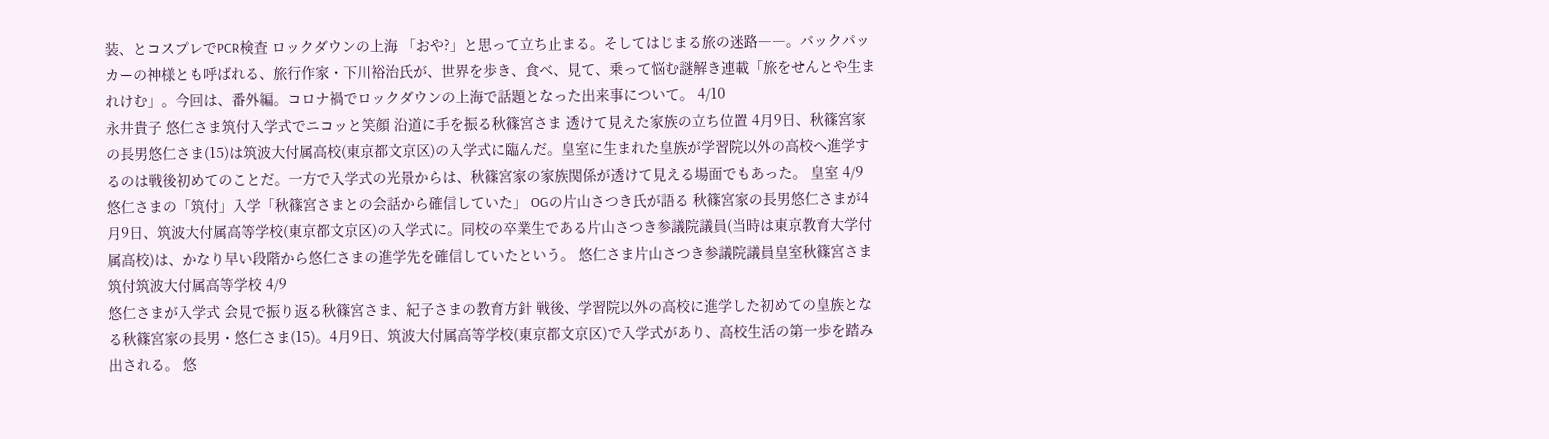装、とコスプレでPCR検査 ロックダウンの上海 「おや?」と思って立ち止まる。そしてはじまる旅の迷路――。バックパッカーの神様とも呼ばれる、旅行作家・下川裕治氏が、世界を歩き、食べ、見て、乗って悩む謎解き連載「旅をせんとや生まれけむ」。今回は、番外編。コロナ禍でロックダウンの上海で話題となった出来事について。 4/10
永井貴子 悠仁さま筑付入学式でニコッと笑顔 沿道に手を振る秋篠宮さま 透けて見えた家族の立ち位置 4月9日、秋篠宮家の長男悠仁さま(15)は筑波大付属高校(東京都文京区)の入学式に臨んだ。皇室に生まれた皇族が学習院以外の高校へ進学するのは戦後初めてのことだ。一方で入学式の光景からは、秋篠宮家の家族関係が透けて見える場面でもあった。 皇室 4/9
悠仁さまの「筑付」入学「秋篠宮さまとの会話から確信していた」 OGの片山さつき氏が語る 秋篠宮家の長男悠仁さまが4月9日、筑波大付属高等学校(東京都文京区)の入学式に。同校の卒業生である片山さつき参議院議員(当時は東京教育大学付属高校)は、かなり早い段階から悠仁さまの進学先を確信していたという。 悠仁さま片山さつき参議院議員皇室秋篠宮さま筑付筑波大付属高等学校 4/9
悠仁さまが入学式 会見で振り返る秋篠宮さま、紀子さまの教育方針 戦後、学習院以外の高校に進学した初めての皇族となる秋篠宮家の長男・悠仁さま(15)。4月9日、筑波大付属高等学校(東京都文京区)で入学式があり、高校生活の第一歩を踏み出される。 悠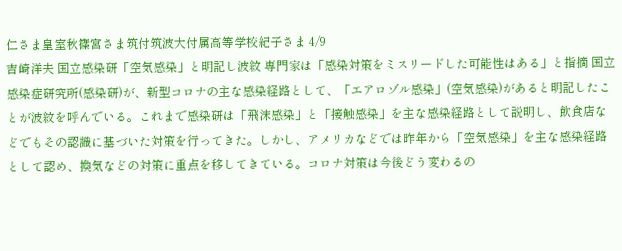仁さま皇室秋篠宮さま筑付筑波大付属高等学校紀子さま 4/9
吉崎洋夫 国立感染研「空気感染」と明記し波紋 専門家は「感染対策をミスリードした可能性はある」と指摘 国立感染症研究所(感染研)が、新型コロナの主な感染経路として、「エアロゾル感染」(空気感染)があると明記したことが波紋を呼んでいる。これまで感染研は「飛沫感染」と「接触感染」を主な感染経路として説明し、飲食店などでもその認識に基づいた対策を行ってきた。しかし、アメリカなどでは昨年から「空気感染」を主な感染経路として認め、換気などの対策に重点を移してきている。コロナ対策は今後どう変わるの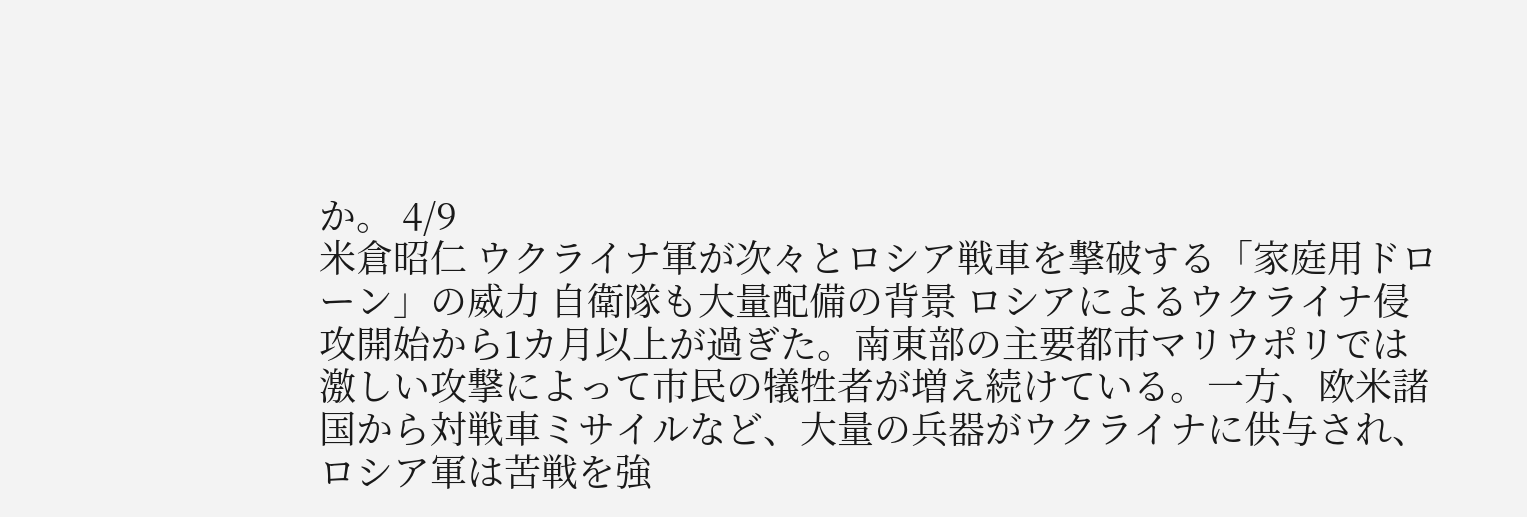か。 4/9
米倉昭仁 ウクライナ軍が次々とロシア戦車を撃破する「家庭用ドローン」の威力 自衛隊も大量配備の背景 ロシアによるウクライナ侵攻開始から1カ月以上が過ぎた。南東部の主要都市マリウポリでは激しい攻撃によって市民の犠牲者が増え続けている。一方、欧米諸国から対戦車ミサイルなど、大量の兵器がウクライナに供与され、ロシア軍は苦戦を強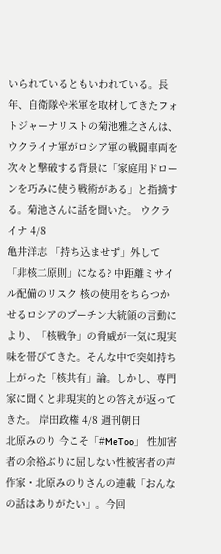いられているともいわれている。長年、自衛隊や米軍を取材してきたフォトジャーナリストの菊池雅之さんは、ウクライナ軍がロシア軍の戦闘車両を次々と撃破する背景に「家庭用ドローンを巧みに使う戦術がある」と指摘する。菊池さんに話を聞いた。 ウクライナ 4/8
亀井洋志 「持ち込ませず」外して「非核二原則」になる? 中距離ミサイル配備のリスク 核の使用をちらつかせるロシアのプーチン大統領の言動により、「核戦争」の脅威が一気に現実味を帯びてきた。そんな中で突如持ち上がった「核共有」論。しかし、専門家に聞くと非現実的との答えが返ってきた。 岸田政権 4/8 週刊朝日
北原みのり 今こそ「#MeToo」 性加害者の余裕ぶりに屈しない性被害者の声 作家・北原みのりさんの連載「おんなの話はありがたい」。今回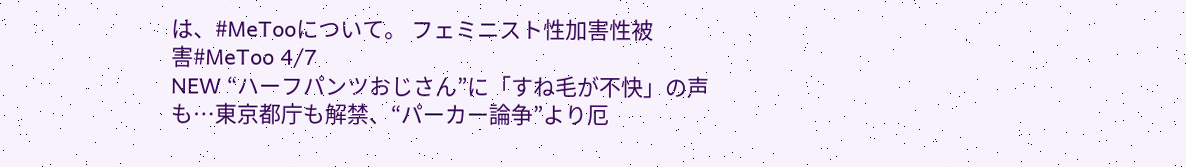は、#MeTooについて。 フェミニスト性加害性被害#MeToo 4/7
NEW “ハーフパンツおじさん”に「すね毛が不快」の声も…東京都庁も解禁、“パーカー論争”より厄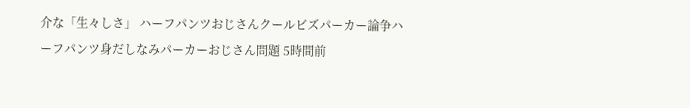介な「生々しさ」 ハーフパンツおじさんクールビズパーカー論争ハーフパンツ身だしなみパーカーおじさん問題 5時間前